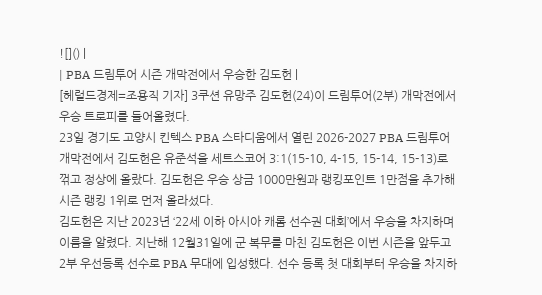![]() |
| PBA 드림투어 시즌 개막전에서 우승한 김도헌 |
[헤럴드경제=조용직 기자] 3쿠션 유망주 김도헌(24)이 드림투어(2부) 개막전에서 우승 트로피를 들어올렸다.
23일 경기도 고양시 킨텍스 PBA 스타디움에서 열린 2026-2027 PBA 드림투어 개막전에서 김도헌은 유준석을 세트스코어 3:1(15-10, 4-15, 15-14, 15-13)로 꺾고 정상에 올랐다. 김도헌은 우승 상금 1000만원과 랭킹포인트 1만점을 추가해 시즌 랭킹 1위로 먼저 올라섰다.
김도헌은 지난 2023년 ‘22세 이하 아시아 캐롬 선수권 대회’에서 우승을 차지하며 이름을 알렸다. 지난해 12월31일에 군 복무를 마친 김도헌은 이번 시즌을 앞두고 2부 우선등록 선수로 PBA 무대에 입성했다. 선수 등록 첫 대회부터 우승을 차지하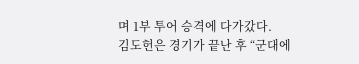며 1부 투어 승격에 다가갔다.
김도헌은 경기가 끝난 후 “군대에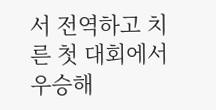서 전역하고 치른 첫 대회에서 우승해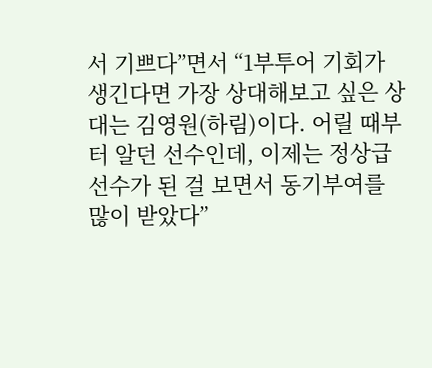서 기쁘다”면서 “1부투어 기회가 생긴다면 가장 상대해보고 싶은 상대는 김영원(하림)이다. 어릴 때부터 알던 선수인데, 이제는 정상급 선수가 된 걸 보면서 동기부여를 많이 받았다”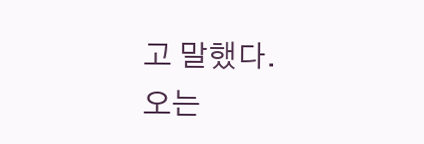고 말했다.
오는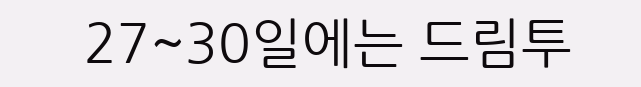27~30일에는 드림투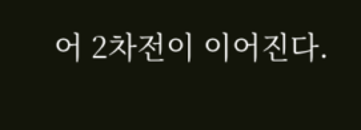어 2차전이 이어진다.